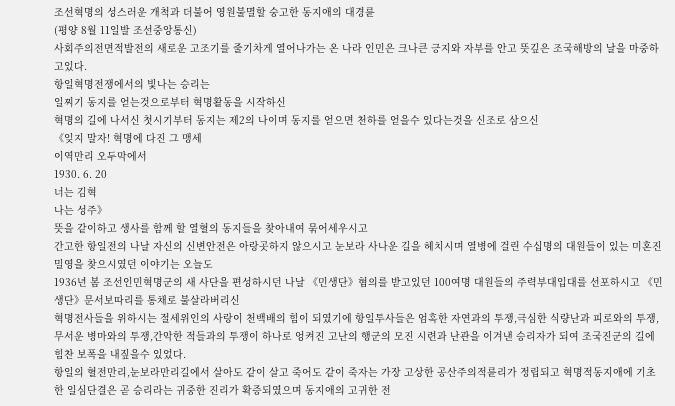조선혁명의 성스러운 개척과 더불어 영원불멸할 숭고한 동지애의 대경륜
(평양 8월 11일발 조선중앙통신)
사회주의전면적발전의 새로운 고조기를 줄기차게 열어나가는 온 나라 인민은 크나큰 긍지와 자부를 안고 뜻깊은 조국해방의 날을 마중하고있다.
항일혁명전쟁에서의 빛나는 승리는
일찌기 동지를 얻는것으로부터 혁명활동을 시작하신
혁명의 길에 나서신 첫시기부터 동지는 제2의 나이며 동지를 얻으면 천하를 얻을수 있다는것을 신조로 삼으신
《잊지 말자! 혁명에 다진 그 맹세
이역만리 오두막에서
1930. 6. 20
너는 김혁
나는 성주》
뜻을 같이하고 생사를 함께 할 열혈의 동지들을 찾아내여 묶어세우시고
간고한 항일전의 나날 자신의 신변안전은 아랑곳하지 않으시고 눈보라 사나운 길을 헤치시며 열병에 걸린 수십명의 대원들이 있는 미혼진밀영을 찾으시였던 이야기는 오늘도
1936년 봄 조선인민혁명군의 새 사단을 편성하시던 나날 《민생단》혐의를 받고있던 100여명 대원들의 주력부대입대를 선포하시고 《민생단》문서보따리를 통채로 불살라버리신
혁명전사들을 위하시는 절세위인의 사랑이 천백배의 힘이 되였기에 항일투사들은 엄혹한 자연과의 투쟁,극심한 식량난과 피로와의 투쟁,무서운 병마와의 투쟁,간악한 적들과의 투쟁이 하나로 엉켜진 고난의 행군의 모진 시련과 난관을 이겨낸 승리자가 되여 조국진군의 길에 힘찬 보폭을 내짚을수 있었다.
항일의 혈전만리,눈보라만리길에서 살아도 같이 살고 죽어도 같이 죽자는 가장 고상한 공산주의적륜리가 정립되고 혁명적동지애에 기초한 일심단결은 곧 승리라는 귀중한 진리가 확증되였으며 동지애의 고귀한 전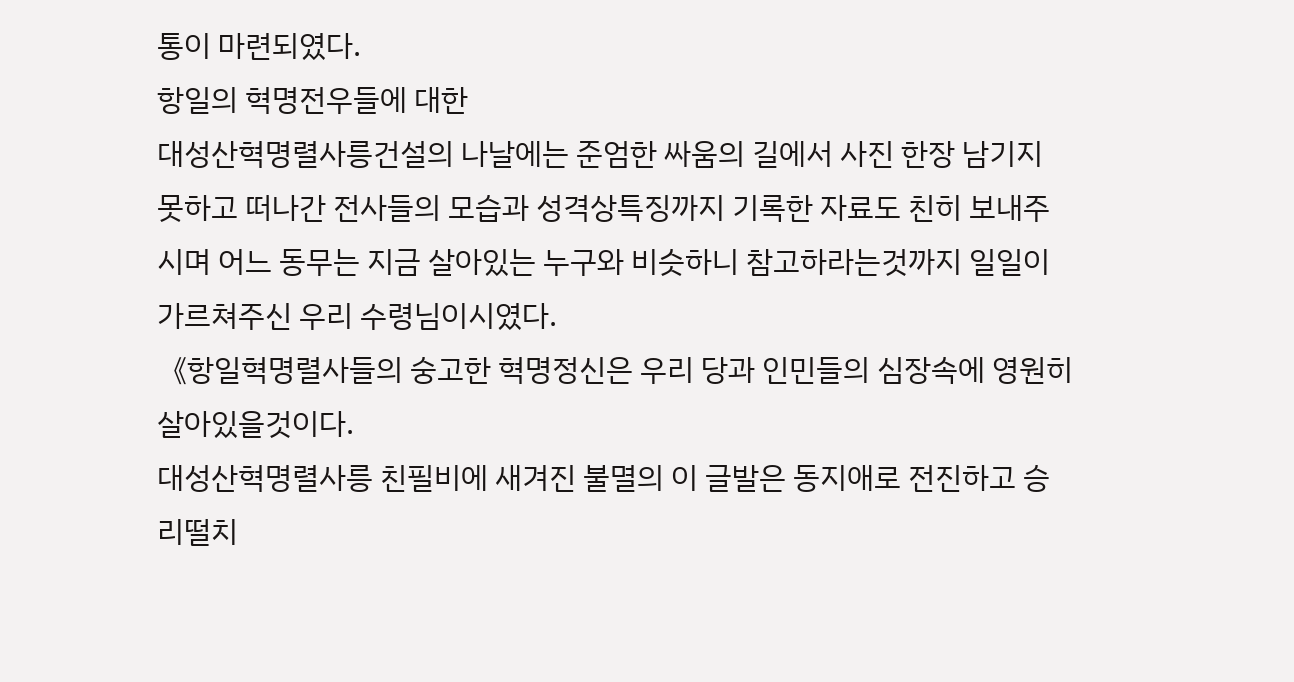통이 마련되였다.
항일의 혁명전우들에 대한
대성산혁명렬사릉건설의 나날에는 준엄한 싸움의 길에서 사진 한장 남기지 못하고 떠나간 전사들의 모습과 성격상특징까지 기록한 자료도 친히 보내주시며 어느 동무는 지금 살아있는 누구와 비슷하니 참고하라는것까지 일일이 가르쳐주신 우리 수령님이시였다.
《항일혁명렬사들의 숭고한 혁명정신은 우리 당과 인민들의 심장속에 영원히 살아있을것이다.
대성산혁명렬사릉 친필비에 새겨진 불멸의 이 글발은 동지애로 전진하고 승리떨치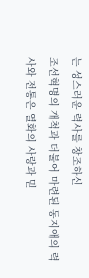는 성스러운 력사를 창조하신
조선혁명의 개척과 더불어 마련된 동지애의 력사와 전통은 열화의 사랑과 믿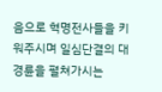음으로 혁명전사들을 키워주시며 일심단결의 대경륜을 펼쳐가시는